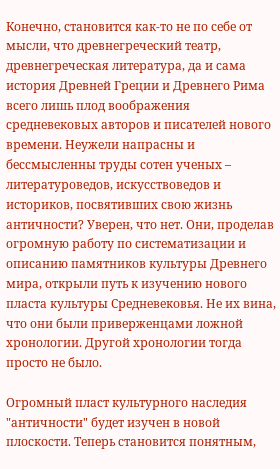Конечно, становится как-то не по себе от мысли, что древнегреческий театр, древнегреческая литература, да и сама история Древней Греции и Древнего Рима всего лишь плод воображения средневековых авторов и писателей нового времени. Неужели напрасны и бессмысленны труды сотен ученых – литературоведов, искусствоведов и историков, посвятивших свою жизнь античности? Уверен, что нет. Они, проделав огромную работу по систематизации и описанию памятников культуры Древнего мира, открыли путь к изучению нового пласта культуры Средневековья. Не их вина, что они были приверженцами ложной хронологии. Другой хронологии тогда просто не было.

Огромный пласт культурного наследия "античности" будет изучен в новой плоскости. Теперь становится понятным,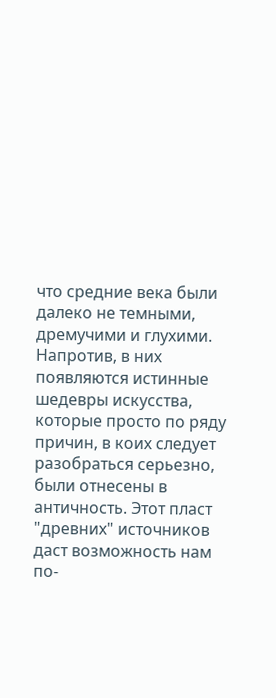что средние века были далеко не темными, дремучими и глухими. Напротив, в них появляются истинные шедевры искусства, которые просто по ряду причин, в коих следует разобраться серьезно, были отнесены в античность. Этот пласт "древних" источников даст возможность нам по-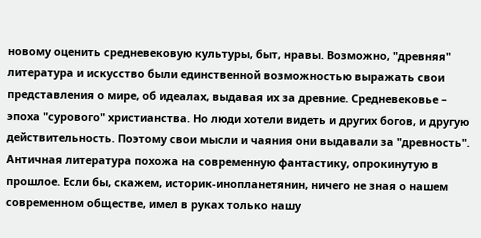новому оценить средневековую культуры, быт, нравы. Возможно, "древняя" литература и искусство были единственной возможностью выражать свои представления о мире, об идеалах, выдавая их за древние. Средневековье – эпоха "сурового" христианства. Но люди хотели видеть и других богов, и другую действительность. Поэтому свои мысли и чаяния они выдавали за "древность". Античная литература похожа на современную фантастику, опрокинутую в прошлое. Если бы, скажем, историк-инопланетянин, ничего не зная о нашем современном обществе, имел в руках только нашу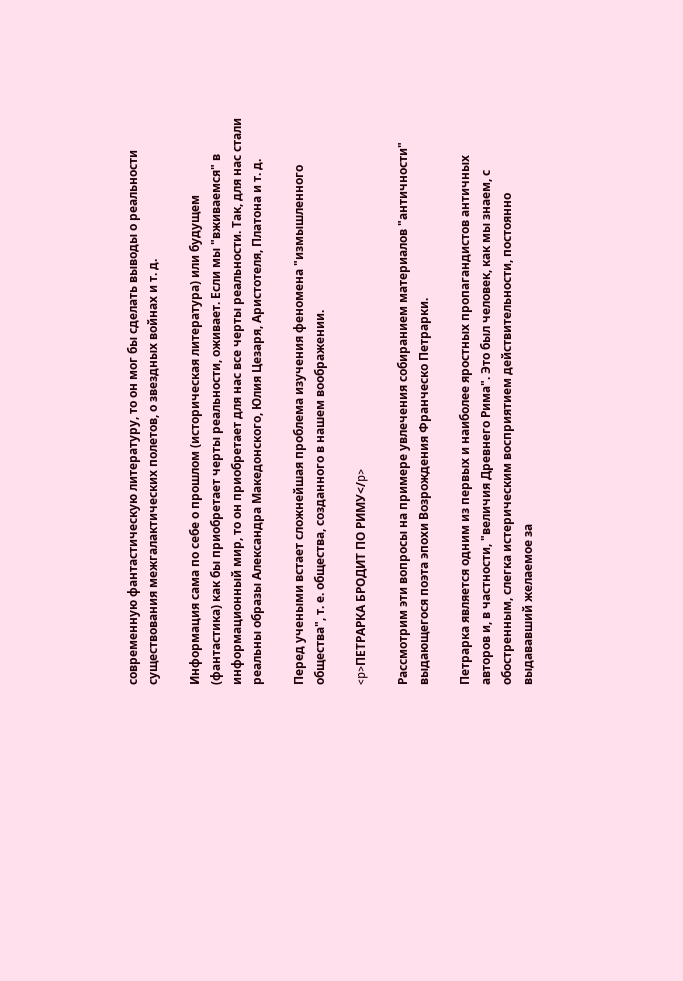современную фантастическую литературу, то он мог бы сделать выводы о реальности существования межгалактических полетов, о звездных войнах и т. д.

Информация сама по себе о прошлом (историческая литература) или будущем (фантастика) как бы приобретает черты реальности, оживает. Если мы "вживаемся" в информационный мир, то он приобретает для нас все черты реальности. Так, для нас стали реальны образы Александра Македонского, Юлия Цезаря, Аристотеля, Платона и т. д.

Перед учеными встает сложнейшая проблема изучения феномена "измышленного общества", т. е. общества, созданного в нашем воображении.

<p>ПЕТРАРКА БРОДИТ ПО РИМУ</p>

Рассмотрим эти вопросы на примере увлечения собиранием материалов "античности" выдающегося поэта эпохи Возрождения Франческо Петрарки.

Петрарка является одним из первых и наиболее яростных пропагандистов античных авторов и, в частности, "величия Древнего Рима". Это был человек, как мы знаем, с обостренным, слегка истерическим восприятием действительности, постоянно выдававший желаемое за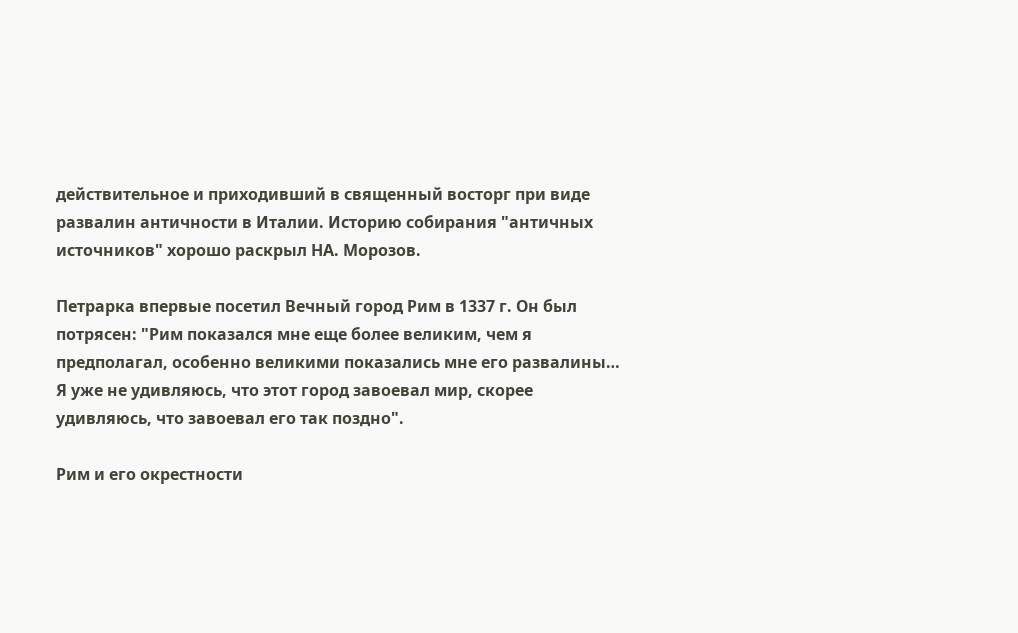действительное и приходивший в священный восторг при виде развалин античности в Италии. Историю собирания "античных источников" хорошо раскрыл НА. Морозов.

Петрарка впервые посетил Вечный город Рим в 1337 г. Он был потрясен: "Рим показался мне еще более великим, чем я предполагал, особенно великими показались мне его развалины… Я уже не удивляюсь, что этот город завоевал мир, скорее удивляюсь, что завоевал его так поздно".

Рим и его окрестности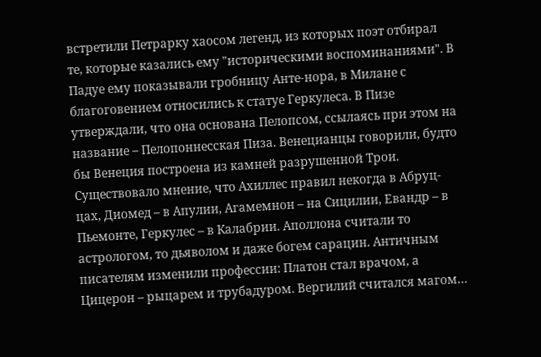встретили Петрарку хаосом легенд, из которых поэт отбирал те, которые казались ему "историческими воспоминаниями". В Падуе ему показывали гробницу Анте-нора, в Милане с благоговением относились к статуе Геркулеса. В Пизе утверждали, что она основана Пелопсом, ссылаясь при этом на название – Пелопоннесская Пиза. Венецианцы говорили, будто бы Венеция построена из камней разрушенной Трои. Существовало мнение, что Ахиллес правил некогда в Абруц-цах, Диомед – в Апулии, Агамемнон – на Сицилии, Евандр – в Пьемонте, Геркулес – в Калабрии. Аполлона считали то астрологом, то дьяволом и даже богем сарацин. Античным писателям изменили профессии: Платон стал врачом, а Цицерон – рыцарем и трубадуром. Вергилий считался магом…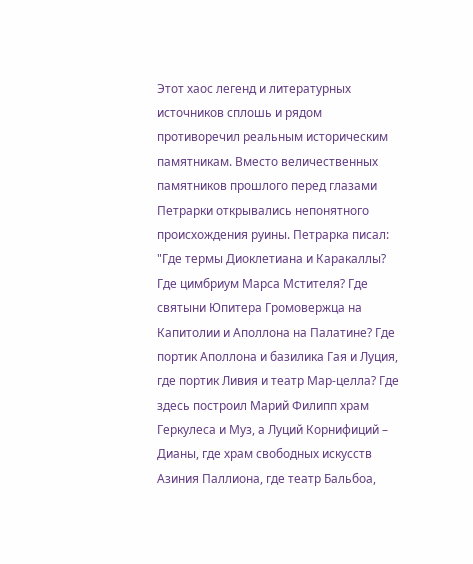Этот хаос легенд и литературных источников сплошь и рядом противоречил реальным историческим памятникам. Вместо величественных памятников прошлого перед глазами Петрарки открывались непонятного происхождения руины. Петрарка писал: "Где термы Диоклетиана и Каракаллы? Где цимбриум Марса Мстителя? Где святыни Юпитера Громовержца на Капитолии и Аполлона на Палатине? Где портик Аполлона и базилика Гая и Луция, где портик Ливия и театр Мар-целла? Где здесь построил Марий Филипп храм Геркулеса и Муз, а Луций Корнифиций – Дианы, где храм свободных искусств Азиния Паллиона, где театр Бальбоа,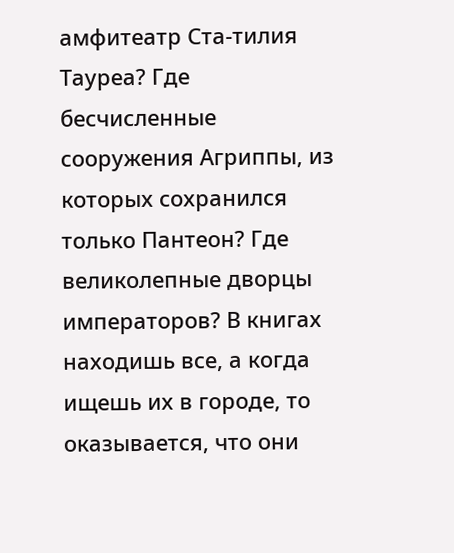амфитеатр Ста-тилия Тауреа? Где бесчисленные сооружения Агриппы, из которых сохранился только Пантеон? Где великолепные дворцы императоров? В книгах находишь все, а когда ищешь их в городе, то оказывается, что они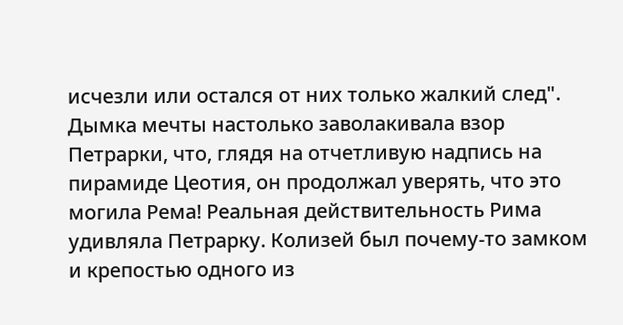исчезли или остался от них только жалкий след". Дымка мечты настолько заволакивала взор Петрарки, что, глядя на отчетливую надпись на пирамиде Цеотия, он продолжал уверять, что это могила Рема! Реальная действительность Рима удивляла Петрарку. Колизей был почему-то замком и крепостью одного из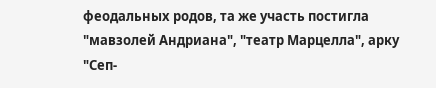феодальных родов, та же участь постигла "мавзолей Андриана", "театр Марцелла", арку "Сеп-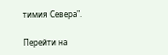тимия Севера".

Перейти на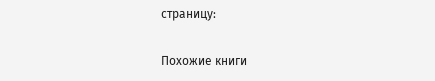страницу:

Похожие книги